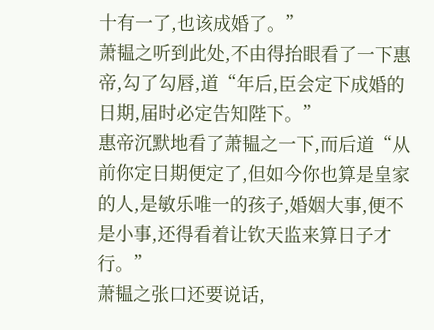十有一了,也该成婚了。”
萧韫之听到此处,不由得抬眼看了一下惠帝,勾了勾唇,道“年后,臣会定下成婚的日期,届时必定告知陛下。”
惠帝沉默地看了萧韫之一下,而后道“从前你定日期便定了,但如今你也算是皇家的人,是敏乐唯一的孩子,婚姻大事,便不是小事,还得看着让钦天监来算日子才行。”
萧韫之张口还要说话,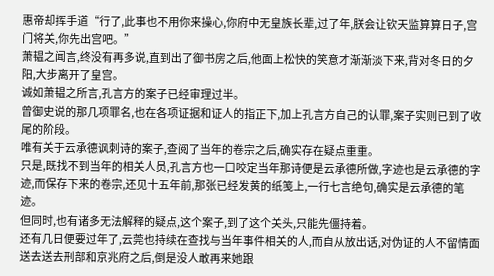惠帝却挥手道“行了,此事也不用你来操心,你府中无皇族长辈,过了年,朕会让钦天监算算日子,宫门将关,你先出宫吧。”
萧韫之闻言,终没有再多说,直到出了御书房之后,他面上松快的笑意才渐渐淡下来,背对冬日的夕阳,大步离开了皇宫。
诚如萧韫之所言,孔言方的案子已经审理过半。
曾御史说的那几项罪名,也在各项证据和证人的指正下,加上孔言方自己的认罪,案子实则已到了收尾的阶段。
唯有关于云承德讽刺诗的案子,查阅了当年的卷宗之后,确实存在疑点重重。
只是,既找不到当年的相关人员,孔言方也一口咬定当年那诗便是云承德所做,字迹也是云承德的字迹,而保存下来的卷宗,还见十五年前,那张已经发黄的纸笺上,一行七言绝句,确实是云承德的笔迹。
但同时,也有诸多无法解释的疑点,这个案子,到了这个关头,只能先僵持着。
还有几日便要过年了,云莞也持续在查找与当年事件相关的人,而自从放出话,对伪证的人不留情面送去送去刑部和京兆府之后,倒是没人敢再来她跟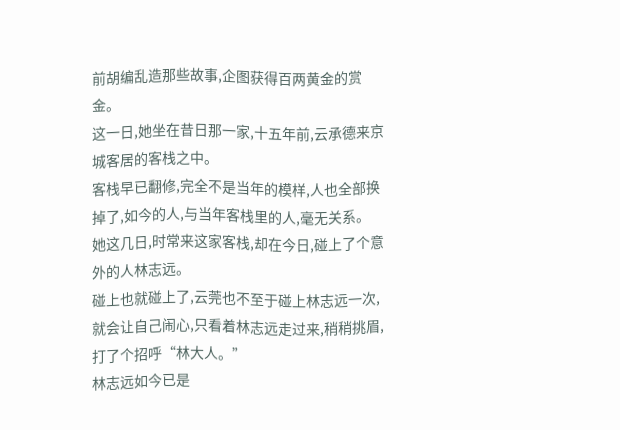前胡编乱造那些故事,企图获得百两黄金的赏金。
这一日,她坐在昔日那一家,十五年前,云承德来京城客居的客栈之中。
客栈早已翻修,完全不是当年的模样,人也全部换掉了,如今的人,与当年客栈里的人,毫无关系。
她这几日,时常来这家客栈,却在今日,碰上了个意外的人林志远。
碰上也就碰上了,云莞也不至于碰上林志远一次,就会让自己闹心,只看着林志远走过来,稍稍挑眉,打了个招呼“林大人。”
林志远如今已是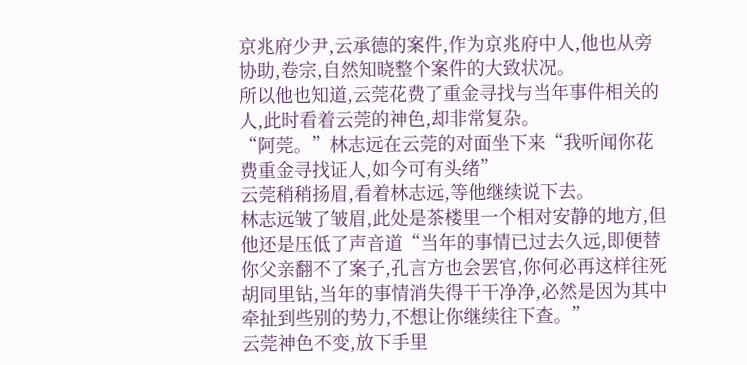京兆府少尹,云承德的案件,作为京兆府中人,他也从旁协助,卷宗,自然知晓整个案件的大致状况。
所以他也知道,云莞花费了重金寻找与当年事件相关的人,此时看着云莞的神色,却非常复杂。
“阿莞。”林志远在云莞的对面坐下来“我听闻你花费重金寻找证人,如今可有头绪”
云莞稍稍扬眉,看着林志远,等他继续说下去。
林志远皱了皱眉,此处是茶楼里一个相对安静的地方,但他还是压低了声音道“当年的事情已过去久远,即便替你父亲翻不了案子,孔言方也会罢官,你何必再这样往死胡同里钻,当年的事情消失得干干净净,必然是因为其中牵扯到些别的势力,不想让你继续往下查。”
云莞神色不变,放下手里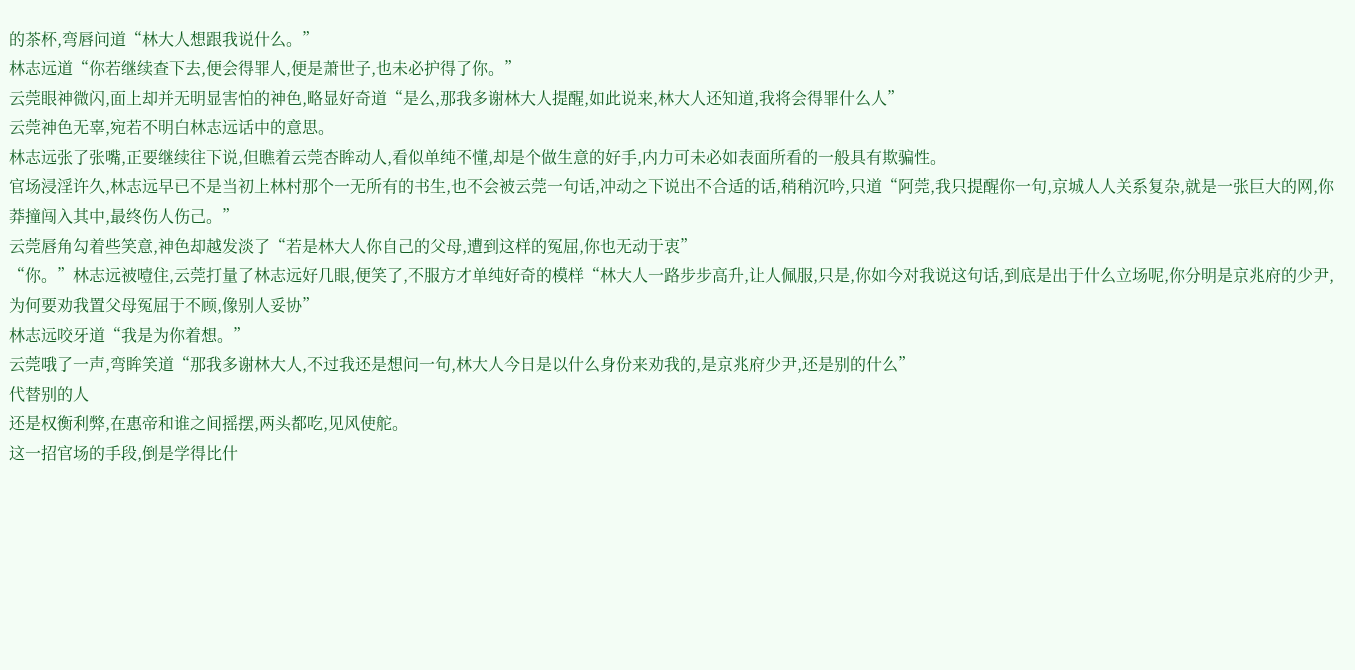的茶杯,弯唇问道“林大人想跟我说什么。”
林志远道“你若继续查下去,便会得罪人,便是萧世子,也未必护得了你。”
云莞眼神微闪,面上却并无明显害怕的神色,略显好奇道“是么,那我多谢林大人提醒,如此说来,林大人还知道,我将会得罪什么人”
云莞神色无辜,宛若不明白林志远话中的意思。
林志远张了张嘴,正要继续往下说,但瞧着云莞杏眸动人,看似单纯不懂,却是个做生意的好手,内力可未必如表面所看的一般具有欺骗性。
官场浸淫许久,林志远早已不是当初上林村那个一无所有的书生,也不会被云莞一句话,冲动之下说出不合适的话,稍稍沉吟,只道“阿莞,我只提醒你一句,京城人人关系复杂,就是一张巨大的网,你莽撞闯入其中,最终伤人伤己。”
云莞唇角勾着些笑意,神色却越发淡了“若是林大人你自己的父母,遭到这样的冤屈,你也无动于衷”
“你。”林志远被噎住,云莞打量了林志远好几眼,便笑了,不服方才单纯好奇的模样“林大人一路步步高升,让人佩服,只是,你如今对我说这句话,到底是出于什么立场呢,你分明是京兆府的少尹,为何要劝我置父母冤屈于不顾,像别人妥协”
林志远咬牙道“我是为你着想。”
云莞哦了一声,弯眸笑道“那我多谢林大人,不过我还是想问一句,林大人今日是以什么身份来劝我的,是京兆府少尹,还是别的什么”
代替别的人
还是权衡利弊,在惠帝和谁之间摇摆,两头都吃,见风使舵。
这一招官场的手段,倒是学得比什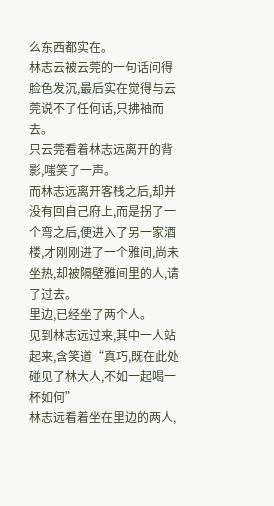么东西都实在。
林志云被云莞的一句话问得脸色发沉,最后实在觉得与云莞说不了任何话,只拂袖而去。
只云莞看着林志远离开的背影,嗤笑了一声。
而林志远离开客栈之后,却并没有回自己府上,而是拐了一个弯之后,便进入了另一家酒楼,才刚刚进了一个雅间,尚未坐热,却被隔壁雅间里的人,请了过去。
里边,已经坐了两个人。
见到林志远过来,其中一人站起来,含笑道“真巧,既在此处碰见了林大人,不如一起喝一杯如何”
林志远看着坐在里边的两人,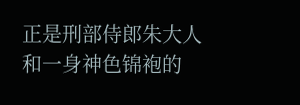正是刑部侍郎朱大人和一身神色锦袍的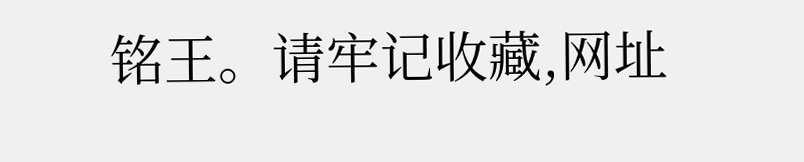铭王。请牢记收藏,网址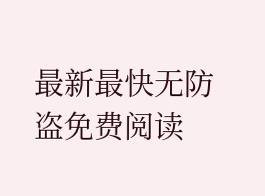最新最快无防盗免费阅读